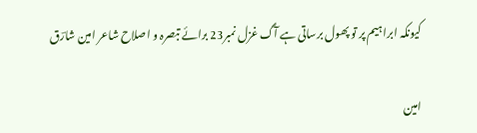کیونکہ ابراہیم پر تو پھول برساتی ہے آگ غزل نمبر23 برائے تبصرہ و اصلاح شاعر امین شارؔق

امین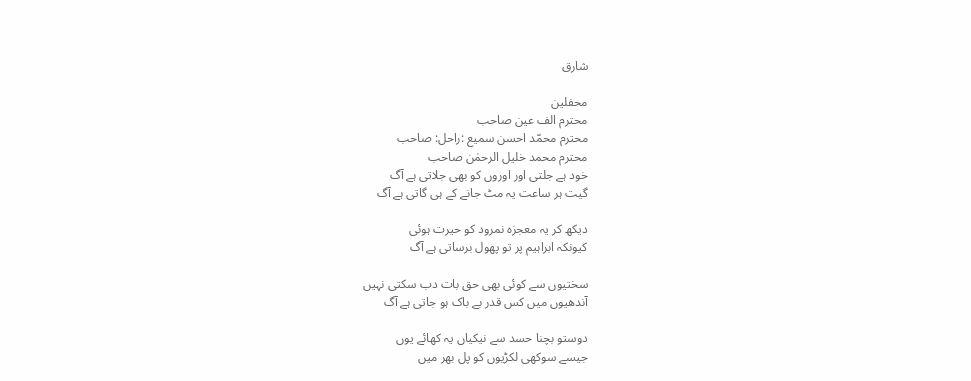شارق

محفلین
محترم الف عین صاحب
محترم محمّد احسن سمیع :راحل: صاحب
محترم محمد خلیل الرحمٰن صاحب
خود ہے جلتی اور اوروں کو بھی جلاتی ہے آگ
گیت ہر ساعت یہ مٹ جانے کے ہی گاتی ہے آگ

دیکھ کر یہ معجزہ نمرود کو حیرت ہوئی
کیونکہ ابراہیم پر تو پھول برساتی ہے آگ

سختیوں سے کوئی بھی حق بات دب سکتی نہیں
آندھیوں میں کس قدر بے باک ہو جاتی ہے آگ

دوستو بچنا حسد سے نیکیاں یہ کھائے یوں
جیسے سوکھی لکڑیوں کو پل بھر میں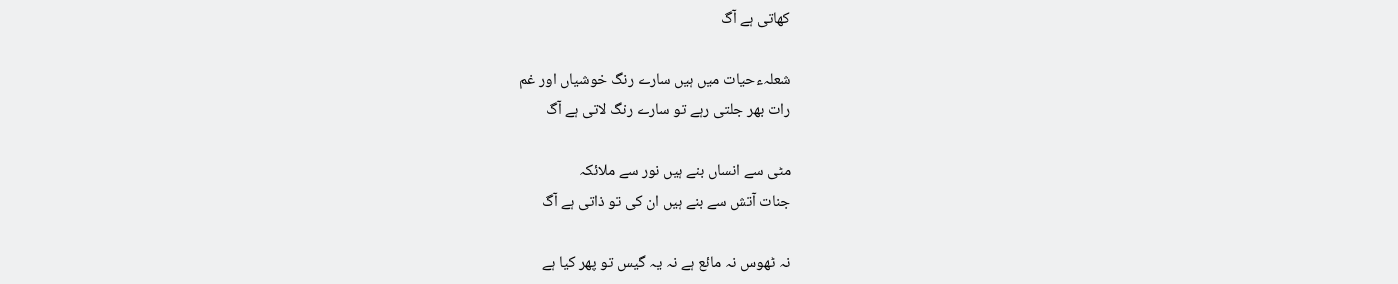کھاتی ہے آگ

شعلہءحیات میں ہیں سارے رنگ خوشیاں اور غم
رات بھر جلتی رہے تو سارے رنگ لاتی ہے آگ

مٹی سے انساں بنے ہیں نور سے ملائکہ
جنات آتش سے بنے ہیں ان کی تو ذاتی ہے آگ

نہ ٹھوس نہ مائع ہے نہ یہ گیس تو پھر کیا ہے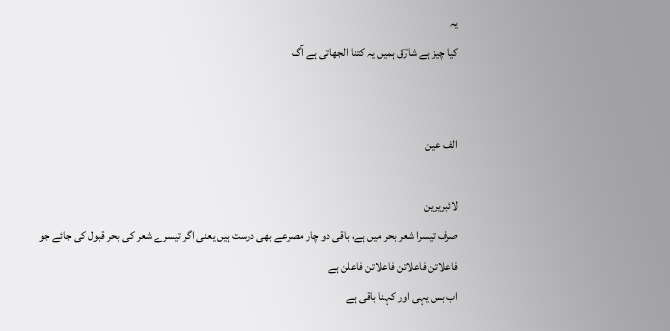یہ
کیا چیز ہے شارؔق ہمیں یہ کتنا الجھاتی ہے آگ


الف عین

لائبریرین
صرف تیسرا شعر بحر میں ہے، باقی دو چار مصرعے بھی درست ہیں یعنی اگر تیسرے شعر کی بحر قبول کی جائے جو فاعلاتن فاعلاتن فاعلاتن فاعلن ہے
اب بس یہی اور کہنا باقی ہے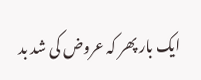ایک بار پھر کہ عروض کی شد بد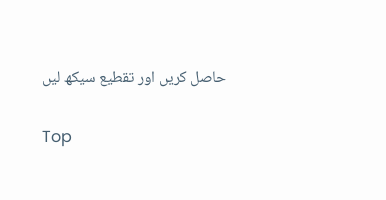حاصل کریں اور تقطیع سیکھ لیں

Top